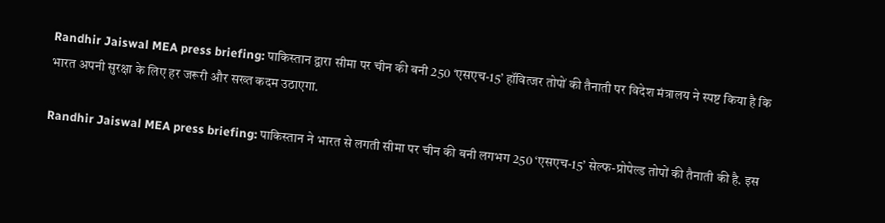Randhir Jaiswal MEA press briefing: पाकिस्तान द्वारा सीमा पर चीन की बनी 250 ‘एसएच-15’ हॉवित्जर तोपों की तैनाती पर विदेश मंत्रालय ने स्पष्ट किया है कि भारत अपनी सुरक्षा के लिए हर जरूरी और सख्त कदम उठाएगा.

Randhir Jaiswal MEA press briefing: पाकिस्तान ने भारत से लगती सीमा पर चीन की बनी लगभग 250 ‘एसएच-15’ सेल्फ-प्रोपेल्ड तोपों की तैनाती की है. इस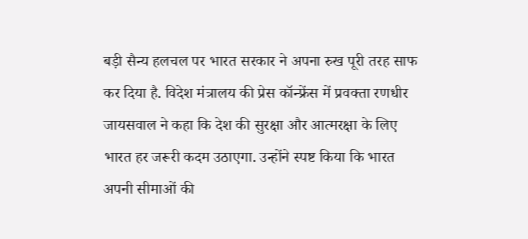बड़ी सैन्य हलचल पर भारत सरकार ने अपना रुख पूरी तरह साफ कर दिया है. विदेश मंत्रालय की प्रेस कॉन्फ्रेंस में प्रवक्ता रणधीर जायसवाल ने कहा कि देश की सुरक्षा और आत्मरक्षा के लिए भारत हर जरूरी कदम उठाएगा. उन्होंने स्पष्ट किया कि भारत अपनी सीमाओं की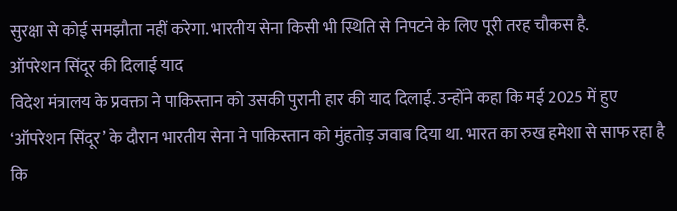सुरक्षा से कोई समझौता नहीं करेगा. भारतीय सेना किसी भी स्थिति से निपटने के लिए पूरी तरह चौकस है.
ऑपरेशन सिंदूर की दिलाई याद
विदेश मंत्रालय के प्रवक्ता ने पाकिस्तान को उसकी पुरानी हार की याद दिलाई. उन्होंने कहा कि मई 2025 में हुए ‘ऑपरेशन सिंदूर’ के दौरान भारतीय सेना ने पाकिस्तान को मुंहतोड़ जवाब दिया था. भारत का रुख हमेशा से साफ रहा है कि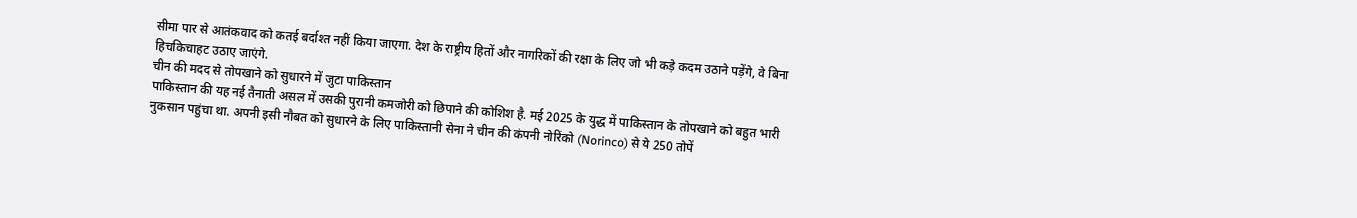सीमा पार से आतंकवाद को कतई बर्दाश्त नहीं किया जाएगा. देश के राष्ट्रीय हितों और नागरिकों की रक्षा के लिए जो भी कड़े कदम उठाने पड़ेंगे, वे बिना हिचकिचाहट उठाए जाएंगे.
चीन की मदद से तोपखाने को सुधारने में जुटा पाकिस्तान
पाकिस्तान की यह नई तैनाती असल में उसकी पुरानी कमजोरी को छिपाने की कोशिश है. मई 2025 के युद्ध में पाकिस्तान के तोपखाने को बहुत भारी नुकसान पहुंचा था. अपनी इसी नौबत को सुधारने के लिए पाकिस्तानी सेना ने चीन की कंपनी नोरिंको (Norinco) से ये 250 तोपें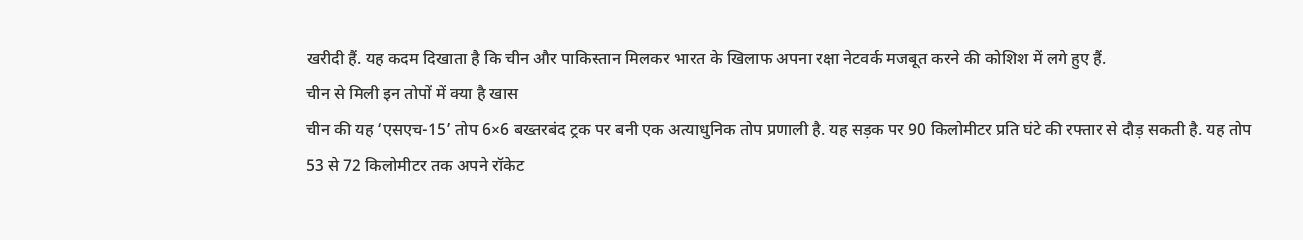खरीदी हैं. यह कदम दिखाता है कि चीन और पाकिस्तान मिलकर भारत के खिलाफ अपना रक्षा नेटवर्क मजबूत करने की कोशिश में लगे हुए हैं.
चीन से मिली इन तोपों में क्या है खास
चीन की यह ‘एसएच-15’ तोप 6×6 बख्तरबंद ट्रक पर बनी एक अत्याधुनिक तोप प्रणाली है. यह सड़क पर 90 किलोमीटर प्रति घंटे की रफ्तार से दौड़ सकती है. यह तोप 53 से 72 किलोमीटर तक अपने रॉकेट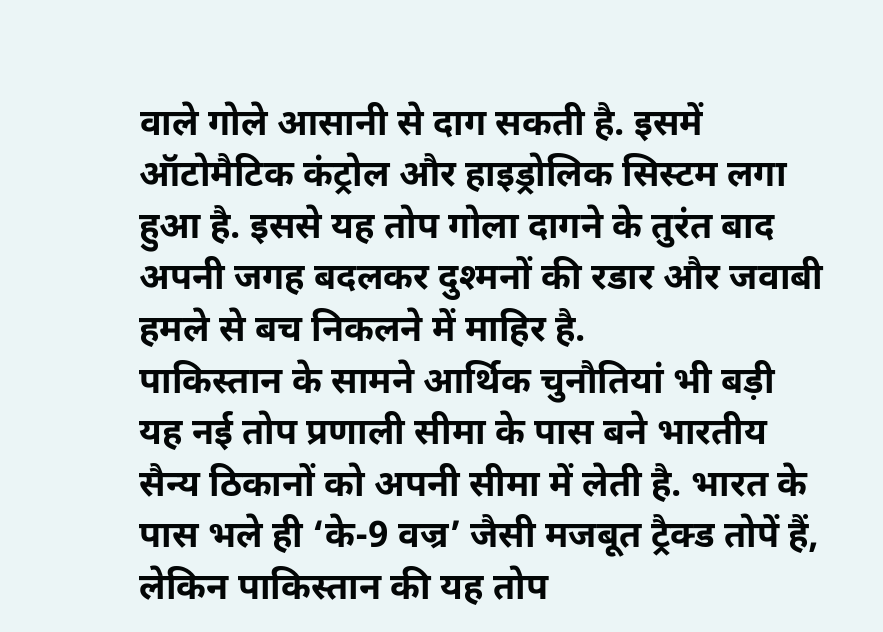वाले गोले आसानी से दाग सकती है. इसमें ऑटोमैटिक कंट्रोल और हाइड्रोलिक सिस्टम लगा हुआ है. इससे यह तोप गोला दागने के तुरंत बाद अपनी जगह बदलकर दुश्मनों की रडार और जवाबी हमले से बच निकलने में माहिर है.
पाकिस्तान के सामने आर्थिक चुनौतियां भी बड़ी
यह नई तोप प्रणाली सीमा के पास बने भारतीय सैन्य ठिकानों को अपनी सीमा में लेती है. भारत के पास भले ही ‘के-9 वज्र’ जैसी मजबूत ट्रैक्ड तोपें हैं, लेकिन पाकिस्तान की यह तोप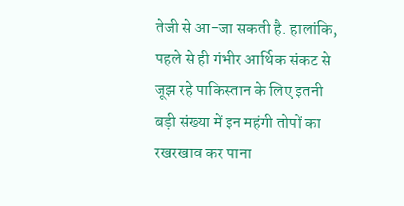तेजी से आ-जा सकती है. हालांकि, पहले से ही गंभीर आर्थिक संकट से जूझ रहे पाकिस्तान के लिए इतनी बड़ी संख्या में इन महंगी तोपों का रखरखाव कर पाना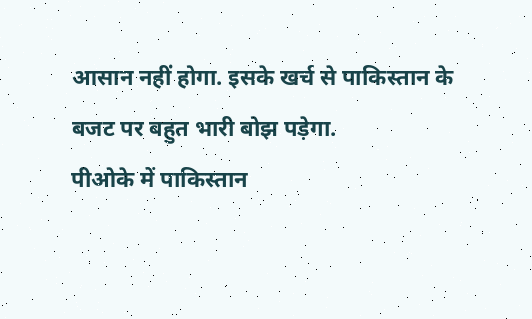आसान नहीं होगा. इसके खर्च से पाकिस्तान के बजट पर बहुत भारी बोझ पड़ेगा.
पीओके में पाकिस्तान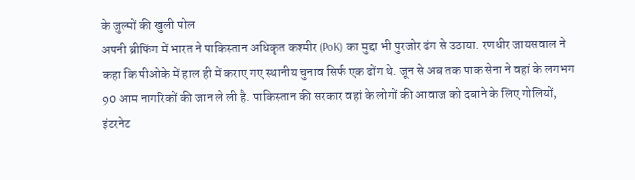के जुल्मों की खुली पोल
अपनी ब्रीफिंग में भारत ने पाकिस्तान अधिकृत कश्मीर (PoK) का मुद्दा भी पुरजोर ढंग से उठाया. रणधीर जायसवाल ने कहा कि पीओके में हाल ही में कराए गए स्थानीय चुनाव सिर्फ एक ढोंग थे. जून से अब तक पाक सेना ने वहां के लगभग 90 आम नागरिकों की जान ले ली है. पाकिस्तान की सरकार वहां के लोगों की आवाज को दबाने के लिए गोलियों, इंटरनेट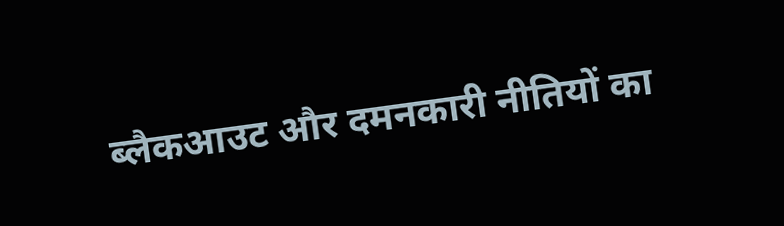ब्लैकआउट और दमनकारी नीतियों का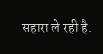सहारा ले रही है.